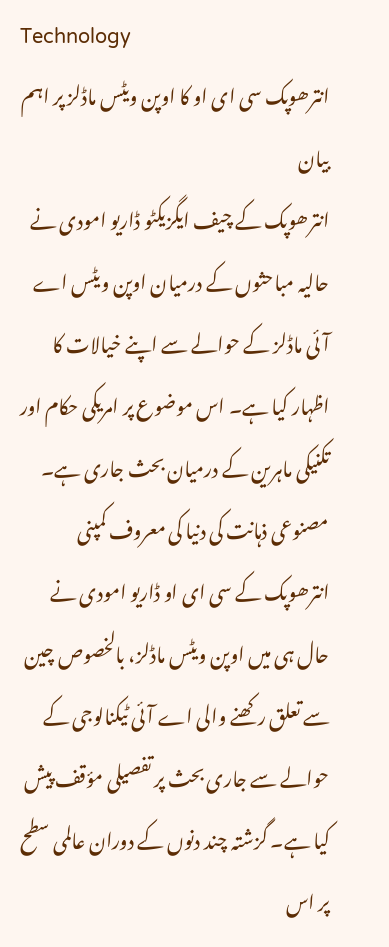Technology
انترھوپک سی ای او کا اوپن ویٹس ماڈلز پر اہم بیان
انترھوپک کے چیف ایگزیکٹو ڈاریو امودی نے حالیہ مباحثوں کے درمیان اوپن ویٹس اے آئی ماڈلز کے حوالے سے اپنے خیالات کا اظہار کیا ہے۔ اس موضوع پر امریکی حکام اور تکنیکی ماہرین کے درمیان بحث جاری ہے۔
مصنوعی ذہانت کی دنیا کی معروف کمپنی انترھوپک کے سی ای او ڈاریو امودی نے حال ہی میں اوپن ویٹس ماڈلز، بالخصوص چین سے تعلق رکھنے والی اے آئی ٹیکنالوجی کے حوالے سے جاری بحث پر تفصیلی مؤقف پیش کیا ہے۔ گزشتہ چند دنوں کے دوران عالمی سطح پر اس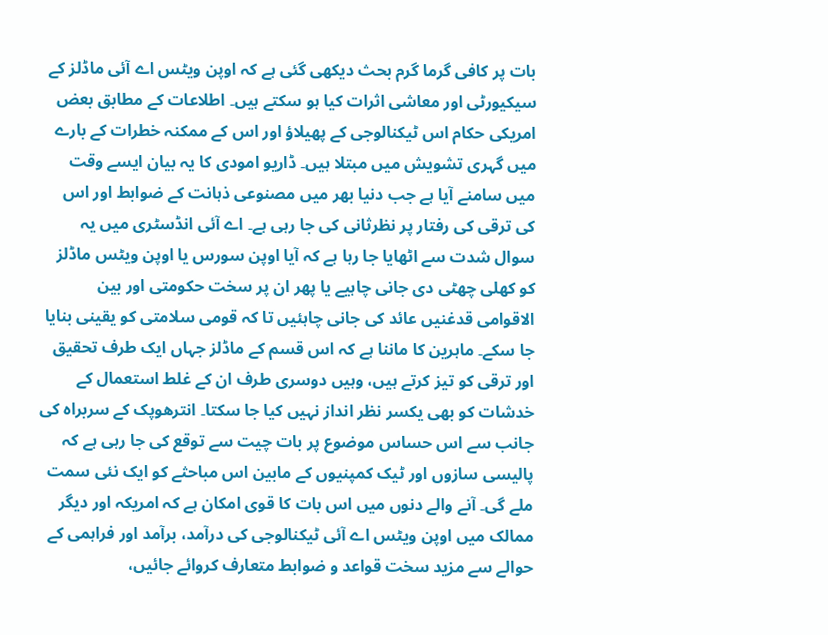بات پر کافی گرما گرم بحث دیکھی گئی ہے کہ اوپن ویٹس اے آئی ماڈلز کے سیکیورٹی اور معاشی اثرات کیا ہو سکتے ہیں۔ اطلاعات کے مطابق بعض امریکی حکام اس ٹیکنالوجی کے پھیلاؤ اور اس کے ممکنہ خطرات کے بارے میں گہری تشویش میں مبتلا ہیں۔ ڈاریو امودی کا یہ بیان ایسے وقت میں سامنے آیا ہے جب دنیا بھر میں مصنوعی ذہانت کے ضوابط اور اس کی ترقی کی رفتار پر نظرثانی کی جا رہی ہے۔ اے آئی انڈسٹری میں یہ سوال شدت سے اٹھایا جا رہا ہے کہ آیا اوپن سورس یا اوپن ویٹس ماڈلز کو کھلی چھٹی دی جانی چاہیے یا پھر ان پر سخت حکومتی اور بین الاقوامی قدغنیں عائد کی جانی چاہئیں تا کہ قومی سلامتی کو یقینی بنایا جا سکے۔ ماہرین کا ماننا ہے کہ اس قسم کے ماڈلز جہاں ایک طرف تحقیق اور ترقی کو تیز کرتے ہیں، وہیں دوسری طرف ان کے غلط استعمال کے خدشات کو بھی یکسر نظر انداز نہیں کیا جا سکتا۔ انترھوپک کے سربراہ کی جانب سے اس حساس موضوع پر بات چیت سے توقع کی جا رہی ہے کہ پالیسی سازوں اور ٹیک کمپنیوں کے مابین اس مباحثے کو ایک نئی سمت ملے گی۔ آنے والے دنوں میں اس بات کا قوی امکان ہے کہ امریکہ اور دیگر ممالک میں اوپن ویٹس اے آئی ٹیکنالوجی کی درآمد، برآمد اور فراہمی کے حوالے سے مزید سخت قواعد و ضوابط متعارف کروائے جائیں،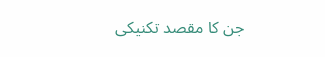جن کا مقصد تکنیکی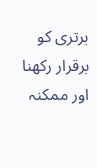برتری کو برقرار رکھنا اور ممکنہ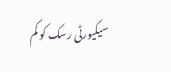سیکیورٹی رسک کو کم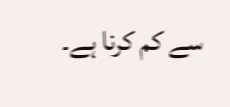سے کم کرنا ہے۔